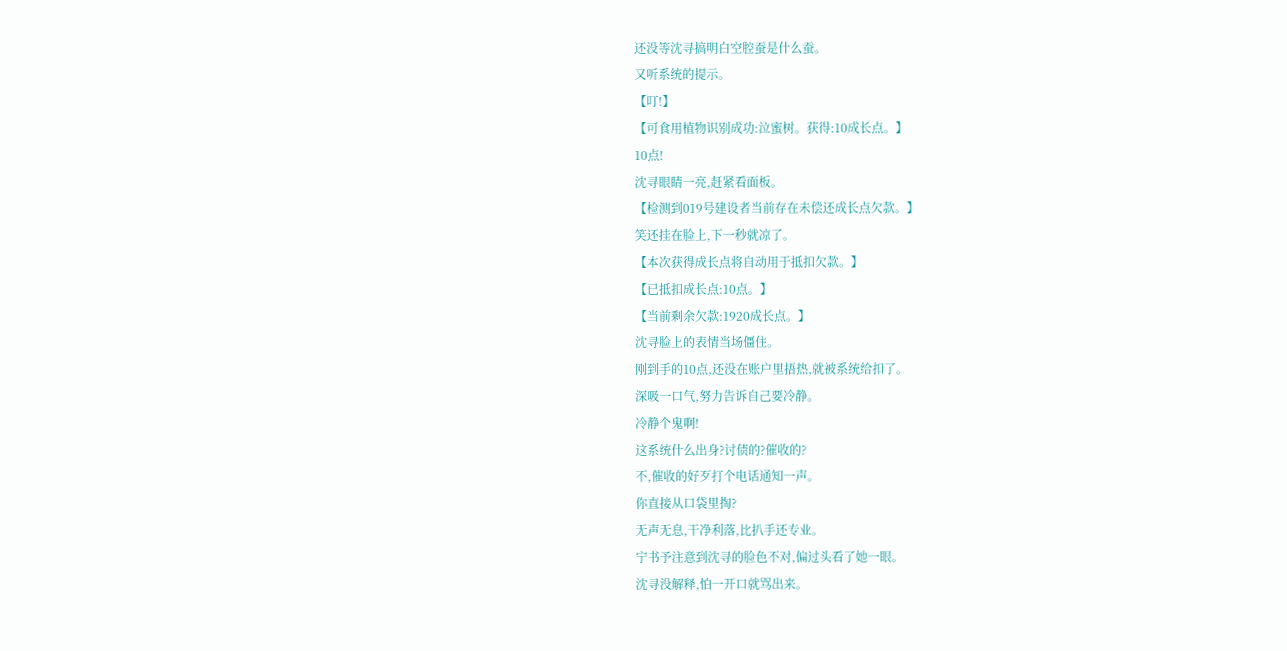还没等沈寻搞明白空腔蚕是什么蚕。
又听系统的提示。
【叮!】
【可食用植物识别成功:泣蜜树。获得:10成长点。】
10点!
沈寻眼睛一亮,赶紧看面板。
【检测到019号建设者当前存在未偿还成长点欠款。】
笑还挂在脸上,下一秒就凉了。
【本次获得成长点将自动用于抵扣欠款。】
【已抵扣成长点:10点。】
【当前剩余欠款:1920成长点。】
沈寻脸上的表情当场僵住。
刚到手的10点,还没在账户里捂热,就被系统给扣了。
深吸一口气,努力告诉自己要冷静。
冷静个鬼啊!
这系统什么出身?讨债的?催收的?
不,催收的好歹打个电话通知一声。
你直接从口袋里掏?
无声无息,干净利落,比扒手还专业。
宁书予注意到沈寻的脸色不对,偏过头看了她一眼。
沈寻没解释,怕一开口就骂出来。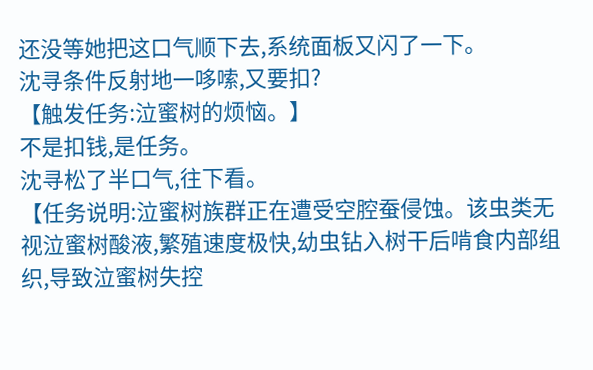还没等她把这口气顺下去,系统面板又闪了一下。
沈寻条件反射地一哆嗦,又要扣?
【触发任务:泣蜜树的烦恼。】
不是扣钱,是任务。
沈寻松了半口气,往下看。
【任务说明:泣蜜树族群正在遭受空腔蚕侵蚀。该虫类无视泣蜜树酸液,繁殖速度极快,幼虫钻入树干后啃食内部组织,导致泣蜜树失控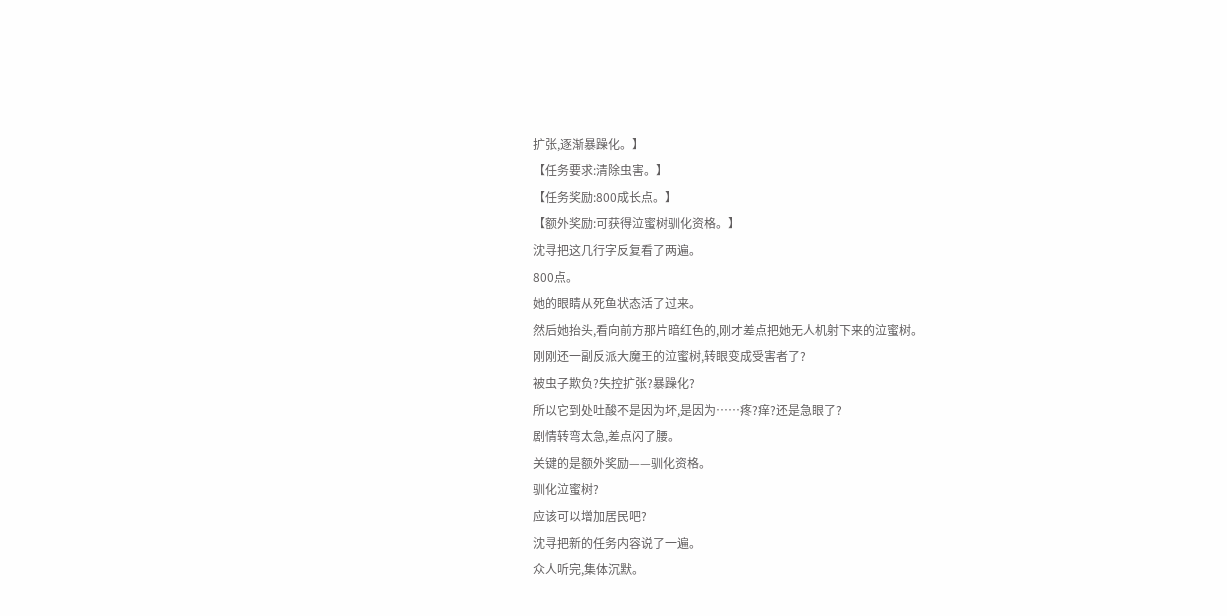扩张,逐渐暴躁化。】
【任务要求:清除虫害。】
【任务奖励:800成长点。】
【额外奖励:可获得泣蜜树驯化资格。】
沈寻把这几行字反复看了两遍。
800点。
她的眼睛从死鱼状态活了过来。
然后她抬头,看向前方那片暗红色的,刚才差点把她无人机射下来的泣蜜树。
刚刚还一副反派大魔王的泣蜜树,转眼变成受害者了?
被虫子欺负?失控扩张?暴躁化?
所以它到处吐酸不是因为坏,是因为……疼?痒?还是急眼了?
剧情转弯太急,差点闪了腰。
关键的是额外奖励——驯化资格。
驯化泣蜜树?
应该可以增加居民吧?
沈寻把新的任务内容说了一遍。
众人听完,集体沉默。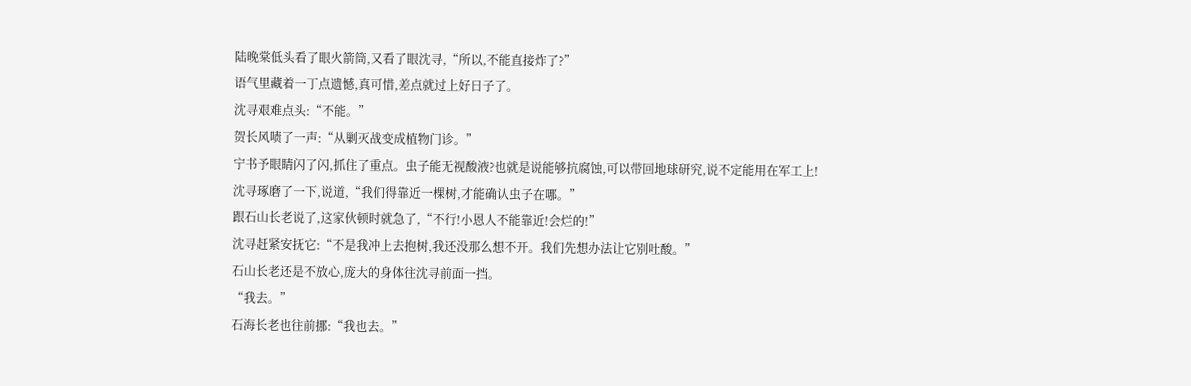陆晚棠低头看了眼火箭筒,又看了眼沈寻,“所以,不能直接炸了?”
语气里藏着一丁点遗憾,真可惜,差点就过上好日子了。
沈寻艰难点头:“不能。”
贺长风啧了一声:“从剿灭战变成植物门诊。”
宁书予眼睛闪了闪,抓住了重点。虫子能无视酸液?也就是说能够抗腐蚀,可以带回地球研究,说不定能用在军工上!
沈寻琢磨了一下,说道,“我们得靠近一棵树,才能确认虫子在哪。”
跟石山长老说了,这家伙顿时就急了,“不行!小恩人不能靠近!会烂的!”
沈寻赶紧安抚它:“不是我冲上去抱树,我还没那么想不开。我们先想办法让它别吐酸。”
石山长老还是不放心,庞大的身体往沈寻前面一挡。
“我去。”
石海长老也往前挪:“我也去。”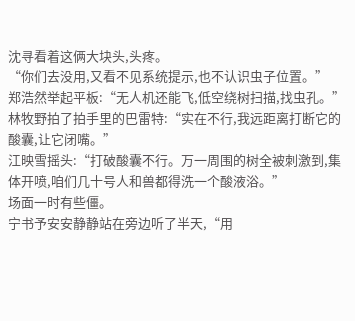沈寻看着这俩大块头,头疼。
“你们去没用,又看不见系统提示,也不认识虫子位置。”
郑浩然举起平板:“无人机还能飞,低空绕树扫描,找虫孔。”
林牧野拍了拍手里的巴雷特:“实在不行,我远距离打断它的酸囊,让它闭嘴。”
江映雪摇头:“打破酸囊不行。万一周围的树全被刺激到,集体开喷,咱们几十号人和兽都得洗一个酸液浴。”
场面一时有些僵。
宁书予安安静静站在旁边听了半天,“用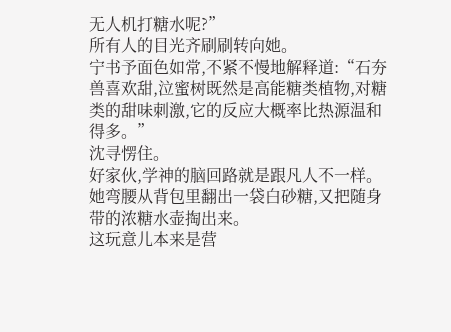无人机打糖水呢?”
所有人的目光齐刷刷转向她。
宁书予面色如常,不紧不慢地解释道:“石夯兽喜欢甜,泣蜜树既然是高能糖类植物,对糖类的甜味刺激,它的反应大概率比热源温和得多。”
沈寻愣住。
好家伙,学神的脑回路就是跟凡人不一样。
她弯腰从背包里翻出一袋白砂糖,又把随身带的浓糖水壶掏出来。
这玩意儿本来是营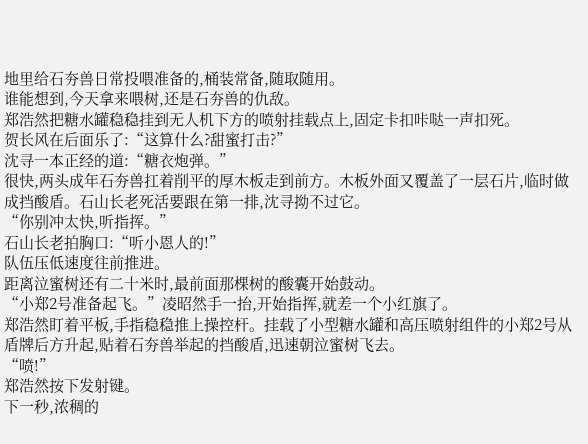地里给石夯兽日常投喂准备的,桶装常备,随取随用。
谁能想到,今天拿来喂树,还是石夯兽的仇敌。
郑浩然把糖水罐稳稳挂到无人机下方的喷射挂载点上,固定卡扣咔哒一声扣死。
贺长风在后面乐了:“这算什么?甜蜜打击?”
沈寻一本正经的道:“糖衣炮弹。”
很快,两头成年石夯兽扛着削平的厚木板走到前方。木板外面又覆盖了一层石片,临时做成挡酸盾。石山长老死活要跟在第一排,沈寻拗不过它。
“你别冲太快,听指挥。”
石山长老拍胸口:“听小恩人的!”
队伍压低速度往前推进。
距离泣蜜树还有二十米时,最前面那棵树的酸囊开始鼓动。
“小郑2号准备起飞。”凌昭然手一抬,开始指挥,就差一个小红旗了。
郑浩然盯着平板,手指稳稳推上操控杆。挂载了小型糖水罐和高压喷射组件的小郑2号从盾牌后方升起,贴着石夯兽举起的挡酸盾,迅速朝泣蜜树飞去。
“喷!”
郑浩然按下发射键。
下一秒,浓稠的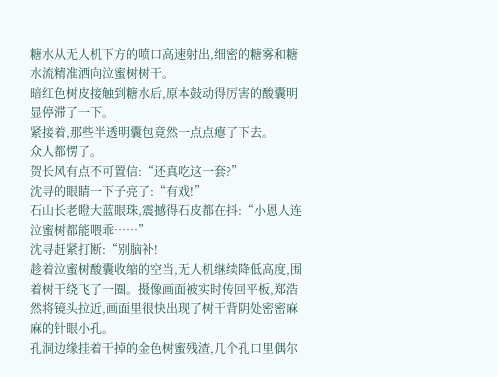糖水从无人机下方的喷口高速射出,细密的糖雾和糖水流精准洒向泣蜜树树干。
暗红色树皮接触到糖水后,原本鼓动得厉害的酸囊明显停滞了一下。
紧接着,那些半透明囊包竟然一点点瘪了下去。
众人都愣了。
贺长风有点不可置信:“还真吃这一套?”
沈寻的眼睛一下子亮了:“有戏!”
石山长老瞪大蓝眼珠,震撼得石皮都在抖:“小恩人连泣蜜树都能喂乖……”
沈寻赶紧打断:“别脑补!
趁着泣蜜树酸囊收缩的空当,无人机继续降低高度,围着树干绕飞了一圈。摄像画面被实时传回平板,郑浩然将镜头拉近,画面里很快出现了树干背阴处密密麻麻的针眼小孔。
孔洞边缘挂着干掉的金色树蜜残渣,几个孔口里偶尔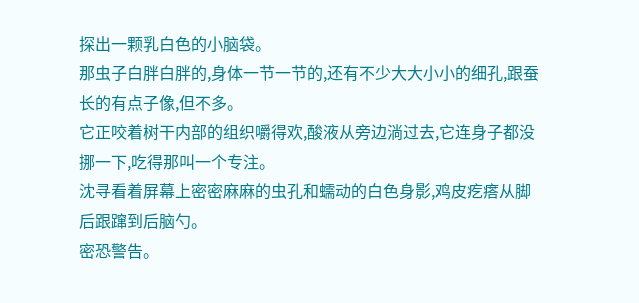探出一颗乳白色的小脑袋。
那虫子白胖白胖的,身体一节一节的,还有不少大大小小的细孔,跟蚕长的有点子像,但不多。
它正咬着树干内部的组织嚼得欢,酸液从旁边淌过去,它连身子都没挪一下,吃得那叫一个专注。
沈寻看着屏幕上密密麻麻的虫孔和蠕动的白色身影,鸡皮疙瘩从脚后跟蹿到后脑勺。
密恐警告。